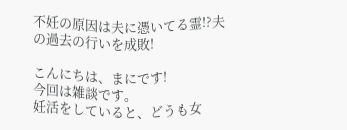不妊の原因は夫に憑いてる霊!?夫の過去の行いを成敗!

こんにちは、まにです!
今回は雑談です。
妊活をしていると、どうも女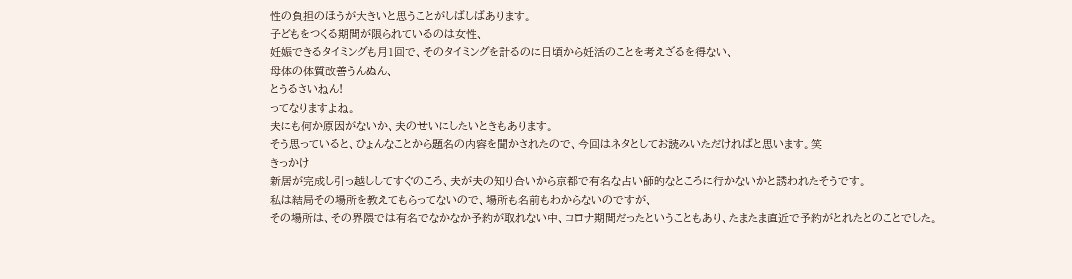性の負担のほうが大きいと思うことがしばしばあります。
子どもをつくる期間が限られているのは女性、
妊娠できるタイミングも月1回で、そのタイミングを計るのに日頃から妊活のことを考えざるを得ない、
母体の体質改善うんぬん、
とうるさいねん!
ってなりますよね。
夫にも何か原因がないか、夫のせいにしたいときもあります。
そう思っていると、ひょんなことから題名の内容を聞かされたので、今回はネタとしてお読みいただければと思います。笑
きっかけ
新居が完成し引っ越ししてすぐのころ、夫が夫の知り合いから京都で有名な占い師的なところに行かないかと誘われたそうです。
私は結局その場所を教えてもらってないので、場所も名前もわからないのですが、
その場所は、その界隈では有名でなかなか予約が取れない中、コロナ期間だったということもあり、たまたま直近で予約がとれたとのことでした。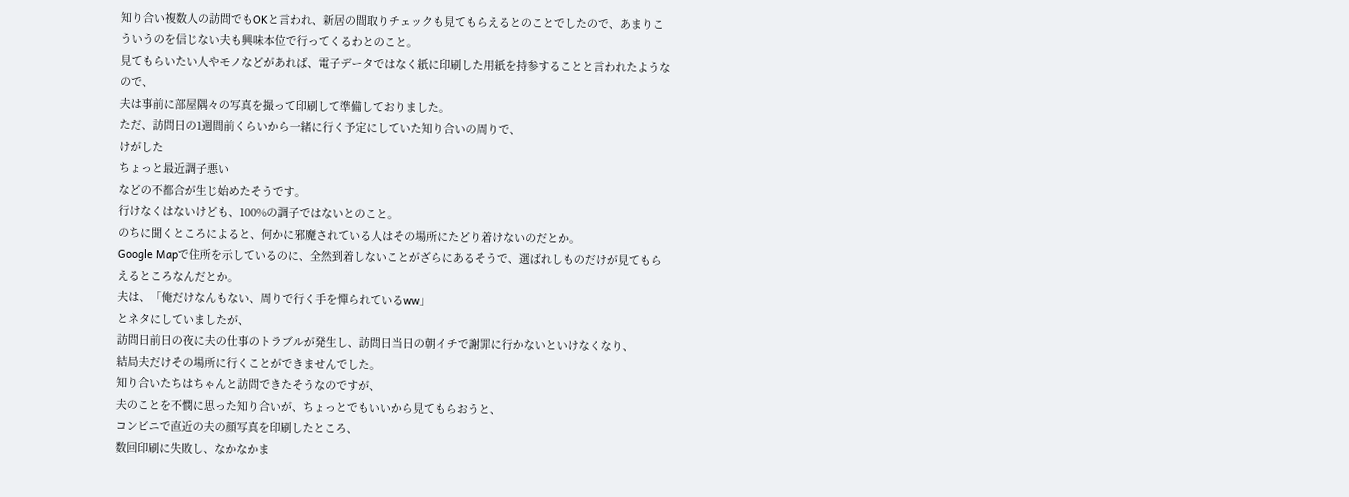知り合い複数人の訪問でもOKと言われ、新居の間取りチェックも見てもらえるとのことでしたので、あまりこういうのを信じない夫も興味本位で行ってくるわとのこと。
見てもらいたい人やモノなどがあれば、電子データではなく紙に印刷した用紙を持参することと言われたようなので、
夫は事前に部屋隅々の写真を撮って印刷して準備しておりました。
ただ、訪問日の1週間前くらいから一緒に行く予定にしていた知り合いの周りで、
けがした
ちょっと最近調子悪い
などの不都合が生じ始めたそうです。
行けなくはないけども、100%の調子ではないとのこと。
のちに聞くところによると、何かに邪魔されている人はその場所にたどり着けないのだとか。
Google Mapで住所を示しているのに、全然到着しないことがざらにあるそうで、選ばれしものだけが見てもらえるところなんだとか。
夫は、「俺だけなんもない、周りで行く手を憚られているww」
とネタにしていましたが、
訪問日前日の夜に夫の仕事のトラブルが発生し、訪問日当日の朝イチで謝罪に行かないといけなくなり、
結局夫だけその場所に行くことができませんでした。
知り合いたちはちゃんと訪問できたそうなのですが、
夫のことを不憫に思った知り合いが、ちょっとでもいいから見てもらおうと、
コンビニで直近の夫の顔写真を印刷したところ、
数回印刷に失敗し、なかなかま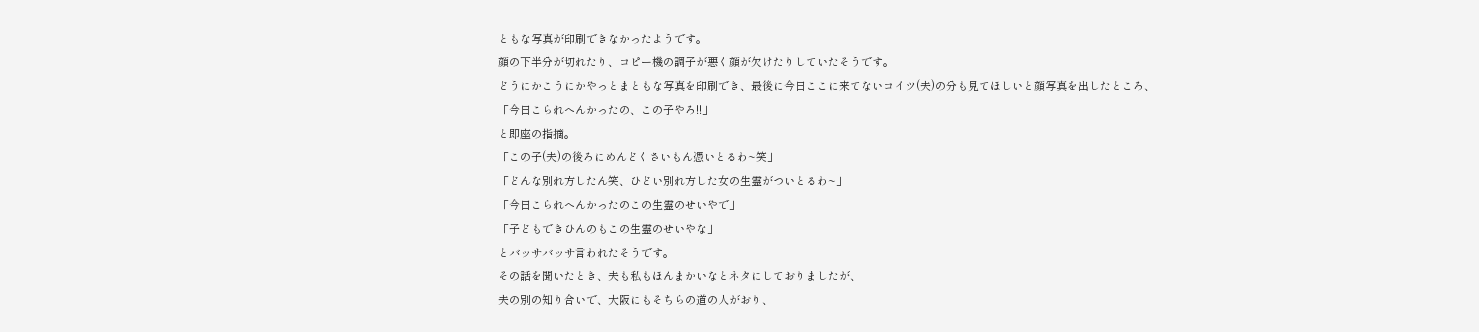ともな写真が印刷できなかったようです。
顔の下半分が切れたり、コピー機の調子が悪く顔が欠けたりしていたそうです。
どうにかこうにかやっとまともな写真を印刷でき、最後に今日ここに来てないコイツ(夫)の分も見てほしいと顔写真を出したところ、
「今日こられへんかったの、この子やろ!!」
と即座の指摘。
「この子(夫)の後ろにめんどくさいもん憑いとるわ~笑」
「どんな別れ方したん笑、ひどい別れ方した女の生霊がついとるわ~」
「今日こられへんかったのこの生霊のせいやで」
「子どもできひんのもこの生霊のせいやな」
とバッサバッサ言われたそうです。
その話を聞いたとき、夫も私もほんまかいなとネタにしておりましたが、
夫の別の知り合いで、大阪にもそちらの道の人がおり、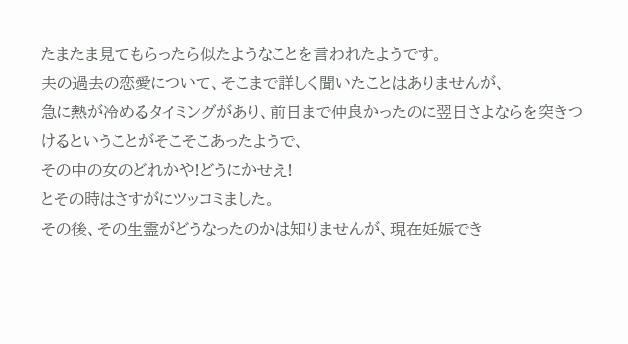たまたま見てもらったら似たようなことを言われたようです。
夫の過去の恋愛について、そこまで詳しく聞いたことはありませんが、
急に熱が冷めるタイミングがあり、前日まで仲良かったのに翌日さよならを突きつけるということがそこそこあったようで、
その中の女のどれかや!どうにかせえ!
とその時はさすがにツッコミました。
その後、その生霊がどうなったのかは知りませんが、現在妊娠でき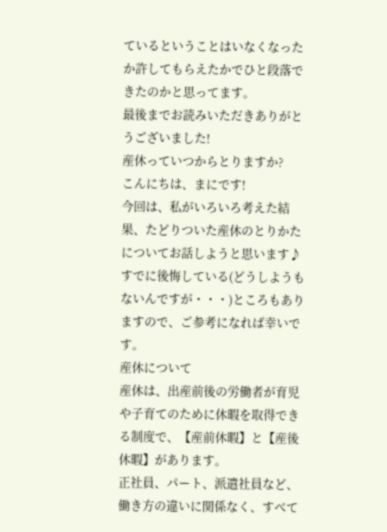ているということはいなくなったか許してもらえたかでひと段落できたのかと思ってます。
最後までお読みいただきありがとうございました!
産休っていつからとりますか?
こんにちは、まにです!
今回は、私がいろいろ考えた結果、たどりついた産休のとりかたについてお話しようと思います♪
すでに後悔している(どうしようもないんですが・・・)ところもありますので、ご参考になれば幸いです。
産休について
産休は、出産前後の労働者が育児や子育てのために休暇を取得できる制度で、【産前休暇】と【産後休暇】があります。
正社員、パート、派遣社員など、働き方の違いに関係なく、すべて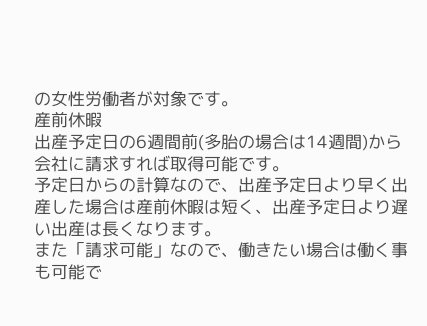の女性労働者が対象です。
産前休暇
出産予定日の6週間前(多胎の場合は14週間)から会社に請求すれば取得可能です。
予定日からの計算なので、出産予定日より早く出産した場合は産前休暇は短く、出産予定日より遅い出産は長くなります。
また「請求可能」なので、働きたい場合は働く事も可能で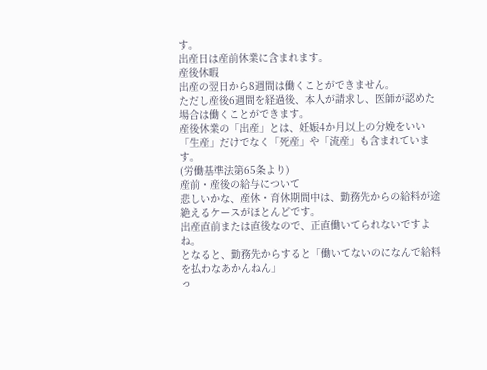す。
出産日は産前休業に含まれます。
産後休暇
出産の翌日から8週間は働くことができません。
ただし産後6週間を経過後、本人が請求し、医師が認めた場合は働くことができます。
産後休業の「出産」とは、妊娠4か月以上の分娩をいい「生産」だけでなく「死産」や「流産」も含まれています。
(労働基準法第65条より)
産前・産後の給与について
悲しいかな、産休・育休期間中は、勤務先からの給料が途絶えるケースがほとんどです。
出産直前または直後なので、正直働いてられないですよね。
となると、勤務先からすると「働いてないのになんで給料を払わなあかんねん」
っ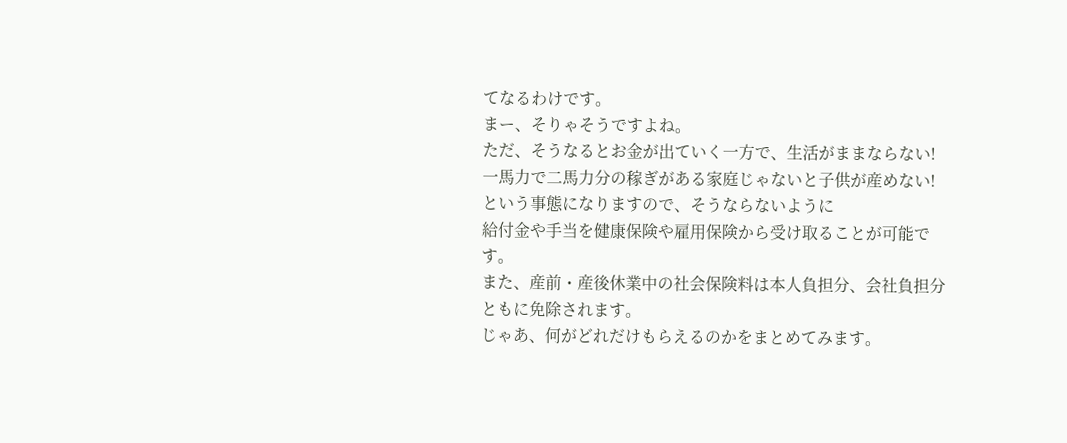てなるわけです。
まー、そりゃそうですよね。
ただ、そうなるとお金が出ていく一方で、生活がままならない!
一馬力で二馬力分の稼ぎがある家庭じゃないと子供が産めない!
という事態になりますので、そうならないように
給付金や手当を健康保険や雇用保険から受け取ることが可能です。
また、産前・産後休業中の社会保険料は本人負担分、会社負担分ともに免除されます。
じゃあ、何がどれだけもらえるのかをまとめてみます。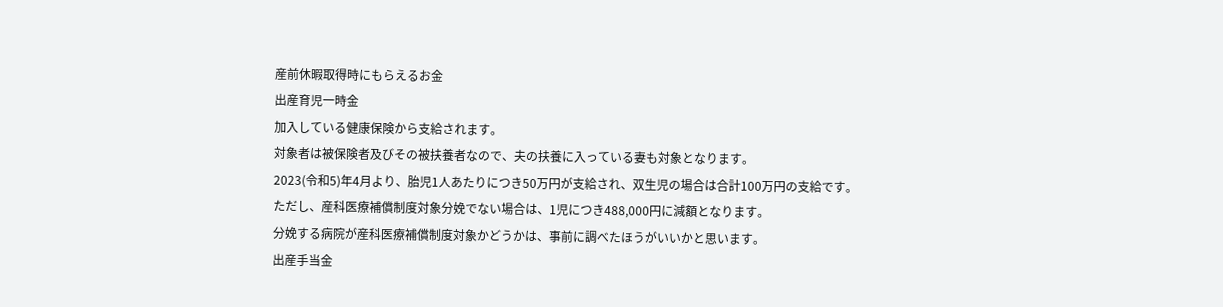産前休暇取得時にもらえるお金
出産育児一時金
加入している健康保険から支給されます。
対象者は被保険者及びその被扶養者なので、夫の扶養に入っている妻も対象となります。
2023(令和5)年4月より、胎児1人あたりにつき50万円が支給され、双生児の場合は合計100万円の支給です。
ただし、産科医療補償制度対象分娩でない場合は、1児につき488,000円に減額となります。
分娩する病院が産科医療補償制度対象かどうかは、事前に調べたほうがいいかと思います。
出産手当金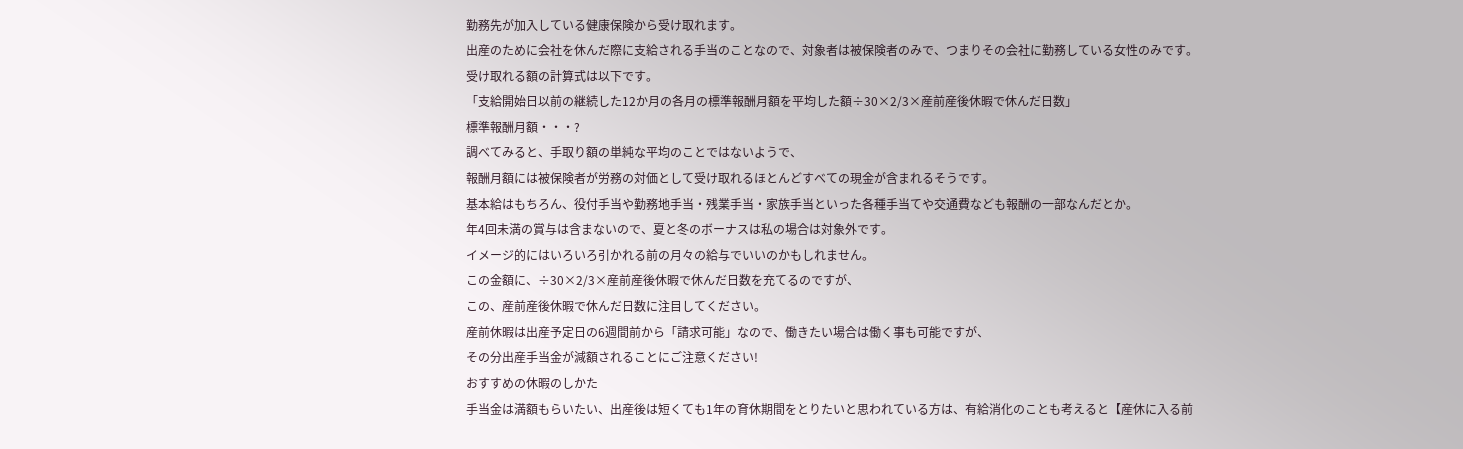勤務先が加入している健康保険から受け取れます。
出産のために会社を休んだ際に支給される手当のことなので、対象者は被保険者のみで、つまりその会社に勤務している女性のみです。
受け取れる額の計算式は以下です。
「支給開始日以前の継続した12か月の各月の標準報酬月額を平均した額÷30×2/3×産前産後休暇で休んだ日数」
標準報酬月額・・・?
調べてみると、手取り額の単純な平均のことではないようで、
報酬月額には被保険者が労務の対価として受け取れるほとんどすべての現金が含まれるそうです。
基本給はもちろん、役付手当や勤務地手当・残業手当・家族手当といった各種手当てや交通費なども報酬の一部なんだとか。
年4回未満の賞与は含まないので、夏と冬のボーナスは私の場合は対象外です。
イメージ的にはいろいろ引かれる前の月々の給与でいいのかもしれません。
この金額に、÷30×2/3×産前産後休暇で休んだ日数を充てるのですが、
この、産前産後休暇で休んだ日数に注目してください。
産前休暇は出産予定日の6週間前から「請求可能」なので、働きたい場合は働く事も可能ですが、
その分出産手当金が減額されることにご注意ください!
おすすめの休暇のしかた
手当金は満額もらいたい、出産後は短くても1年の育休期間をとりたいと思われている方は、有給消化のことも考えると【産休に入る前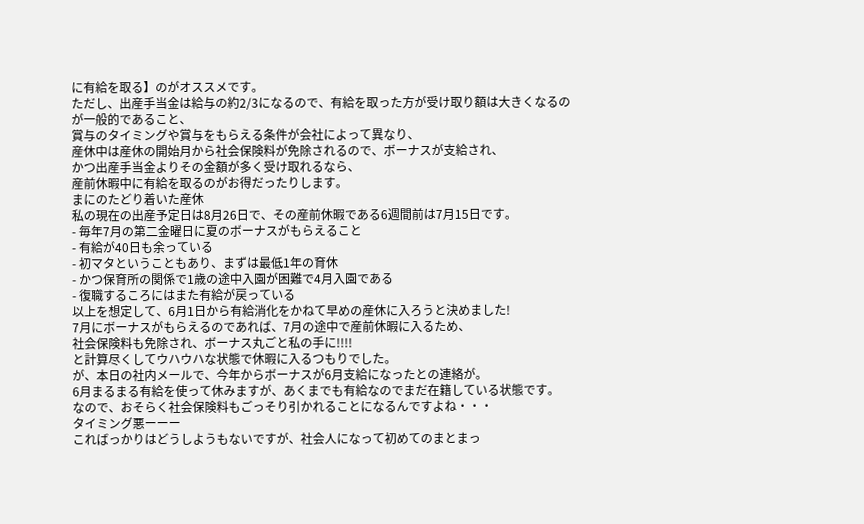に有給を取る】のがオススメです。
ただし、出産手当金は給与の約2/3になるので、有給を取った方が受け取り額は大きくなるのが一般的であること、
賞与のタイミングや賞与をもらえる条件が会社によって異なり、
産休中は産休の開始月から社会保険料が免除されるので、ボーナスが支給され、
かつ出産手当金よりその金額が多く受け取れるなら、
産前休暇中に有給を取るのがお得だったりします。
まにのたどり着いた産休
私の現在の出産予定日は8月26日で、その産前休暇である6週間前は7月15日です。
- 毎年7月の第二金曜日に夏のボーナスがもらえること
- 有給が40日も余っている
- 初マタということもあり、まずは最低1年の育休
- かつ保育所の関係で1歳の途中入園が困難で4月入園である
- 復職するころにはまた有給が戻っている
以上を想定して、6月1日から有給消化をかねて早めの産休に入ろうと決めました!
7月にボーナスがもらえるのであれば、7月の途中で産前休暇に入るため、
社会保険料も免除され、ボーナス丸ごと私の手に!!!!
と計算尽くしてウハウハな状態で休暇に入るつもりでした。
が、本日の社内メールで、今年からボーナスが6月支給になったとの連絡が。
6月まるまる有給を使って休みますが、あくまでも有給なのでまだ在籍している状態です。
なので、おそらく社会保険料もごっそり引かれることになるんですよね・・・
タイミング悪ーーー
こればっかりはどうしようもないですが、社会人になって初めてのまとまっ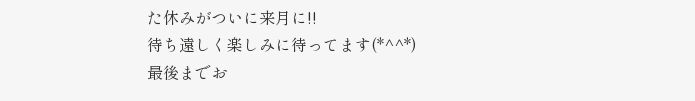た休みがついに来月に!!
待ち遠しく楽しみに待ってます(*^^*)
最後までお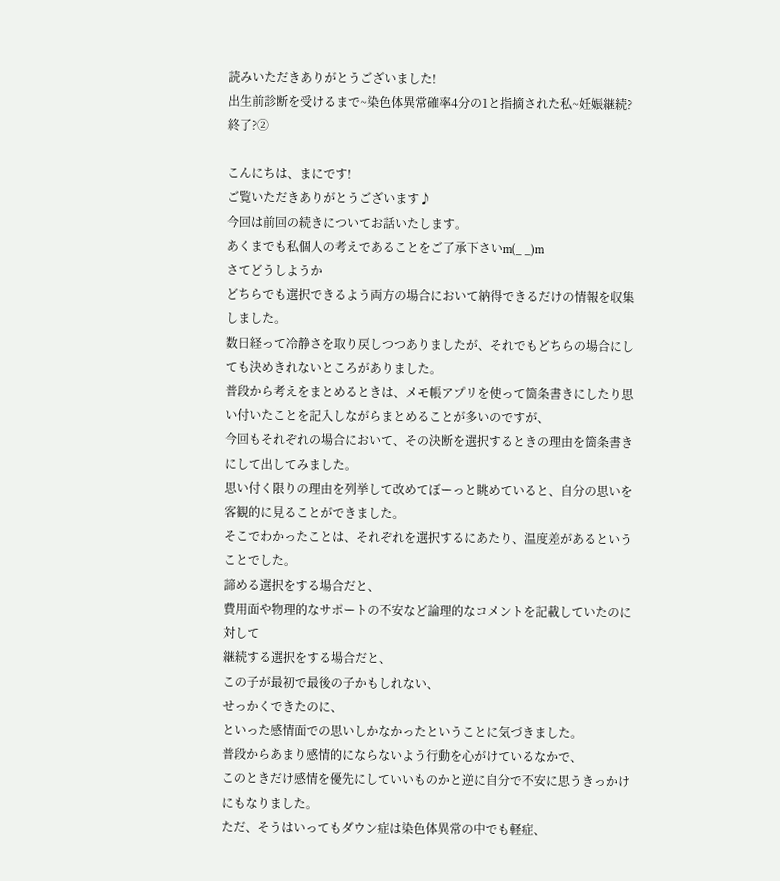読みいただきありがとうございました!
出生前診断を受けるまで~染色体異常確率4分の1と指摘された私~妊娠継続?終了?②

こんにちは、まにです!
ご覧いただきありがとうございます♪
今回は前回の続きについてお話いたします。
あくまでも私個人の考えであることをご了承下さいm(_ _)m
さてどうしようか
どちらでも選択できるよう両方の場合において納得できるだけの情報を収集しました。
数日経って冷静さを取り戻しつつありましたが、それでもどちらの場合にしても決めきれないところがありました。
普段から考えをまとめるときは、メモ帳アプリを使って箇条書きにしたり思い付いたことを記入しながらまとめることが多いのですが、
今回もそれぞれの場合において、その決断を選択するときの理由を箇条書きにして出してみました。
思い付く限りの理由を列挙して改めてぼーっと眺めていると、自分の思いを客観的に見ることができました。
そこでわかったことは、それぞれを選択するにあたり、温度差があるということでした。
諦める選択をする場合だと、
費用面や物理的なサポートの不安など論理的なコメントを記載していたのに対して
継続する選択をする場合だと、
この子が最初で最後の子かもしれない、
せっかくできたのに、
といった感情面での思いしかなかったということに気づきました。
普段からあまり感情的にならないよう行動を心がけているなかで、
このときだけ感情を優先にしていいものかと逆に自分で不安に思うきっかけにもなりました。
ただ、そうはいってもダウン症は染色体異常の中でも軽症、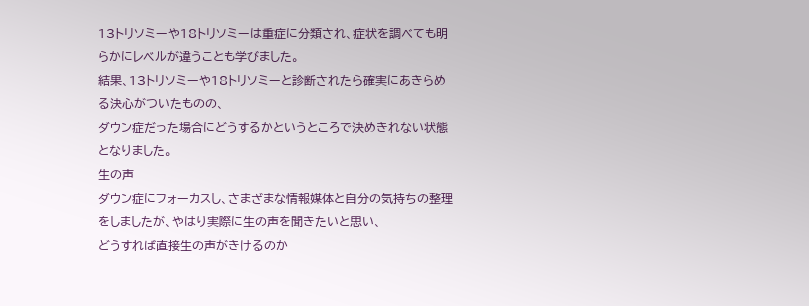13トリソミーや18トリソミーは重症に分類され、症状を調べても明らかにレベルが違うことも学びました。
結果、13トリソミーや18トリソミーと診断されたら確実にあきらめる決心がついたものの、
ダウン症だった場合にどうするかというところで決めきれない状態となりました。
生の声
ダウン症にフォーカスし、さまざまな情報媒体と自分の気持ちの整理をしましたが、やはり実際に生の声を聞きたいと思い、
どうすれば直接生の声がきけるのか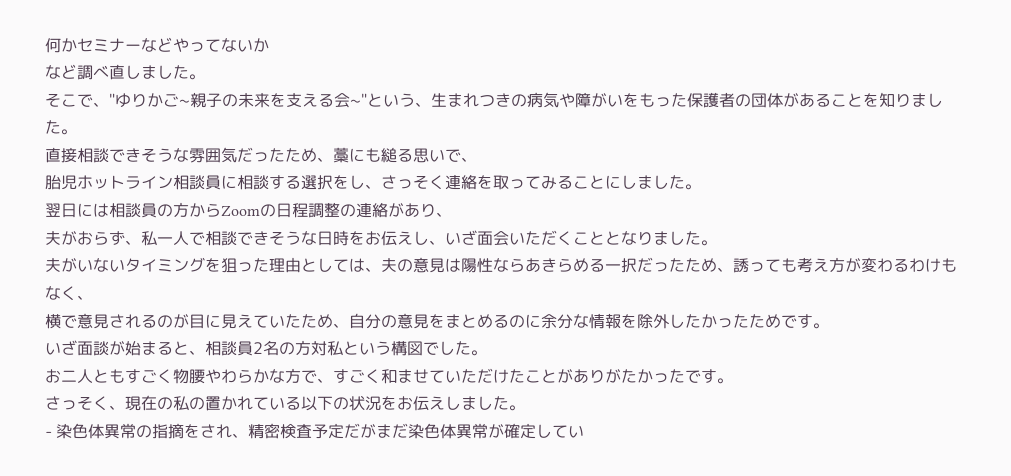何かセミナーなどやってないか
など調べ直しました。
そこで、"ゆりかご~親子の未来を支える会~"という、生まれつきの病気や障がいをもった保護者の団体があることを知りました。
直接相談できそうな雰囲気だったため、藁にも縋る思いで、
胎児ホットライン相談員に相談する選択をし、さっそく連絡を取ってみることにしました。
翌日には相談員の方からZoomの日程調整の連絡があり、
夫がおらず、私一人で相談できそうな日時をお伝えし、いざ面会いただくこととなりました。
夫がいないタイミングを狙った理由としては、夫の意見は陽性ならあきらめる一択だったため、誘っても考え方が変わるわけもなく、
横で意見されるのが目に見えていたため、自分の意見をまとめるのに余分な情報を除外したかったためです。
いざ面談が始まると、相談員2名の方対私という構図でした。
お二人ともすごく物腰やわらかな方で、すごく和ませていただけたことがありがたかったです。
さっそく、現在の私の置かれている以下の状況をお伝えしました。
- 染色体異常の指摘をされ、精密検査予定だがまだ染色体異常が確定してい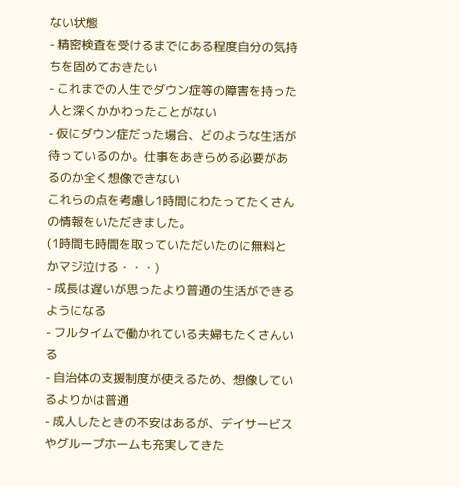ない状態
- 精密検査を受けるまでにある程度自分の気持ちを固めておきたい
- これまでの人生でダウン症等の障害を持った人と深くかかわったことがない
- 仮にダウン症だった場合、どのような生活が待っているのか。仕事をあきらめる必要があるのか全く想像できない
これらの点を考慮し1時間にわたってたくさんの情報をいただきました。
(1時間も時間を取っていただいたのに無料とかマジ泣ける・・・)
- 成長は遅いが思ったより普通の生活ができるようになる
- フルタイムで働かれている夫婦もたくさんいる
- 自治体の支援制度が使えるため、想像しているよりかは普通
- 成人したときの不安はあるが、デイサービスやグループホームも充実してきた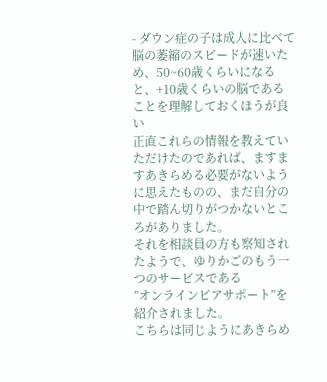- ダウン症の子は成人に比べて脳の萎縮のスピードが速いため、50~60歳くらいになると、+10歳くらいの脳であることを理解しておくほうが良い
正直これらの情報を教えていただけたのであれば、ますますあきらめる必要がないように思えたものの、まだ自分の中で踏ん切りがつかないところがありました。
それを相談員の方も察知されたようで、ゆりかごのもう一つのサービスである
”オンラインピアサポート”を紹介されました。
こちらは同じようにあきらめ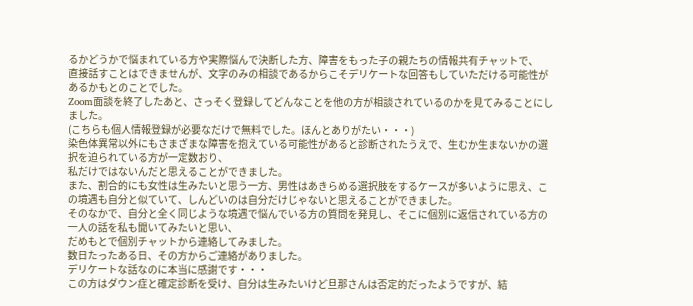るかどうかで悩まれている方や実際悩んで決断した方、障害をもった子の親たちの情報共有チャットで、
直接話すことはできませんが、文字のみの相談であるからこそデリケートな回答もしていただける可能性があるかもとのことでした。
Zoom面談を終了したあと、さっそく登録してどんなことを他の方が相談されているのかを見てみることにしました。
(こちらも個人情報登録が必要なだけで無料でした。ほんとありがたい・・・)
染色体異常以外にもさまざまな障害を抱えている可能性があると診断されたうえで、生むか生まないかの選択を迫られている方が一定数おり、
私だけではないんだと思えることができました。
また、割合的にも女性は生みたいと思う一方、男性はあきらめる選択肢をするケースが多いように思え、この境遇も自分と似ていて、しんどいのは自分だけじゃないと思えることができました。
そのなかで、自分と全く同じような境遇で悩んでいる方の質問を発見し、そこに個別に返信されている方の一人の話を私も聞いてみたいと思い、
だめもとで個別チャットから連絡してみました。
数日たったある日、その方からご連絡がありました。
デリケートな話なのに本当に感謝です・・・
この方はダウン症と確定診断を受け、自分は生みたいけど旦那さんは否定的だったようですが、結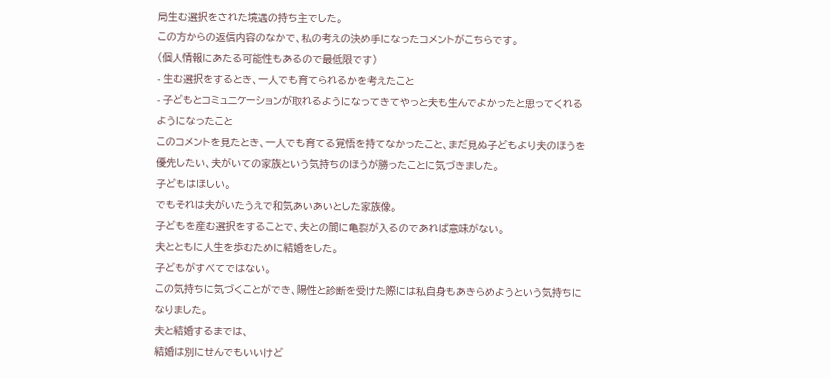局生む選択をされた境遇の持ち主でした。
この方からの返信内容のなかで、私の考えの決め手になったコメントがこちらです。
(個人情報にあたる可能性もあるので最低限です)
- 生む選択をするとき、一人でも育てられるかを考えたこと
- 子どもとコミュニケーションが取れるようになってきてやっと夫も生んでよかったと思ってくれるようになったこと
このコメントを見たとき、一人でも育てる覚悟を持てなかったこと、まだ見ぬ子どもより夫のほうを優先したい、夫がいての家族という気持ちのほうが勝ったことに気づきました。
子どもはほしい。
でもそれは夫がいたうえで和気あいあいとした家族像。
子どもを産む選択をすることで、夫との間に亀裂が入るのであれば意味がない。
夫とともに人生を歩むために結婚をした。
子どもがすべてではない。
この気持ちに気づくことができ、陽性と診断を受けた際には私自身もあきらめようという気持ちになりました。
夫と結婚するまでは、
結婚は別にせんでもいいけど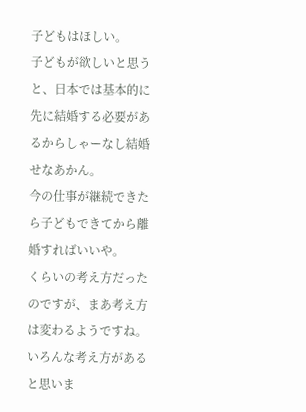子どもはほしい。
子どもが欲しいと思うと、日本では基本的に先に結婚する必要があるからしゃーなし結婚せなあかん。
今の仕事が継続できたら子どもできてから離婚すればいいや。
くらいの考え方だったのですが、まあ考え方は変わるようですね。
いろんな考え方があると思いま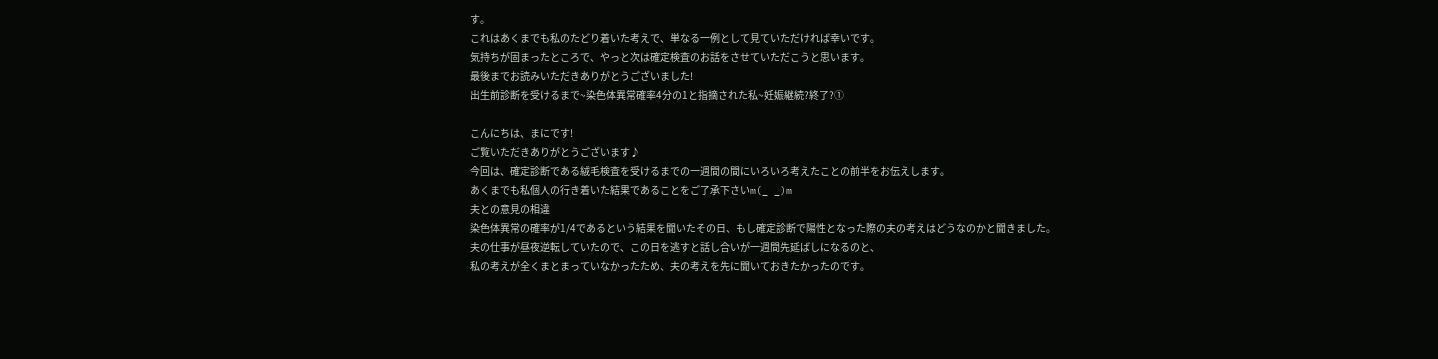す。
これはあくまでも私のたどり着いた考えで、単なる一例として見ていただければ幸いです。
気持ちが固まったところで、やっと次は確定検査のお話をさせていただこうと思います。
最後までお読みいただきありがとうございました!
出生前診断を受けるまで~染色体異常確率4分の1と指摘された私~妊娠継続?終了?①

こんにちは、まにです!
ご覧いただきありがとうございます♪
今回は、確定診断である絨毛検査を受けるまでの一週間の間にいろいろ考えたことの前半をお伝えします。
あくまでも私個人の行き着いた結果であることをご了承下さいm(_ _)m
夫との意見の相違
染色体異常の確率が1/4であるという結果を聞いたその日、もし確定診断で陽性となった際の夫の考えはどうなのかと聞きました。
夫の仕事が昼夜逆転していたので、この日を逃すと話し合いが一週間先延ばしになるのと、
私の考えが全くまとまっていなかったため、夫の考えを先に聞いておきたかったのです。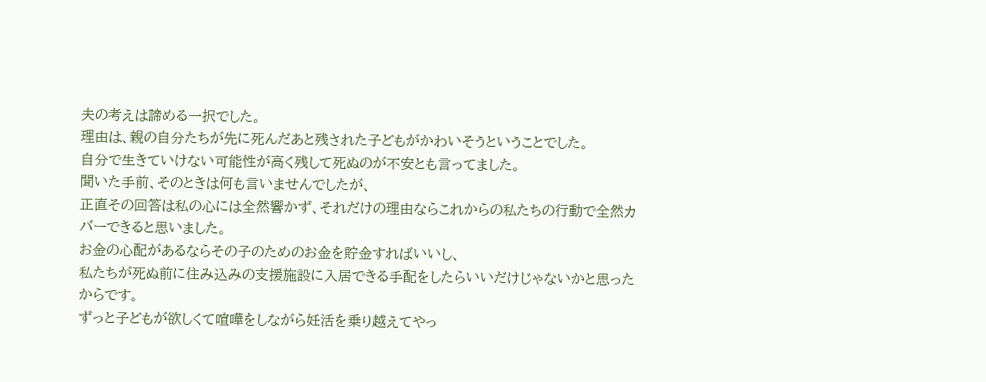夫の考えは諦める一択でした。
理由は、親の自分たちが先に死んだあと残された子どもがかわいそうということでした。
自分で生きていけない可能性が高く残して死ぬのが不安とも言ってました。
聞いた手前、そのときは何も言いませんでしたが、
正直その回答は私の心には全然響かず、それだけの理由ならこれからの私たちの行動で全然カバーできると思いました。
お金の心配があるならその子のためのお金を貯金すればいいし、
私たちが死ぬ前に住み込みの支援施設に入居できる手配をしたらいいだけじゃないかと思ったからです。
ずっと子どもが欲しくて喧嘩をしながら妊活を乗り越えてやっ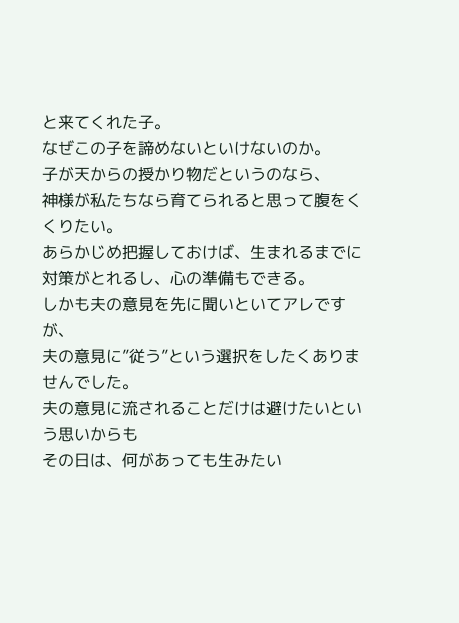と来てくれた子。
なぜこの子を諦めないといけないのか。
子が天からの授かり物だというのなら、
神様が私たちなら育てられると思って腹をくくりたい。
あらかじめ把握しておけば、生まれるまでに対策がとれるし、心の準備もできる。
しかも夫の意見を先に聞いといてアレですが、
夫の意見に”従う”という選択をしたくありませんでした。
夫の意見に流されることだけは避けたいという思いからも
その日は、何があっても生みたい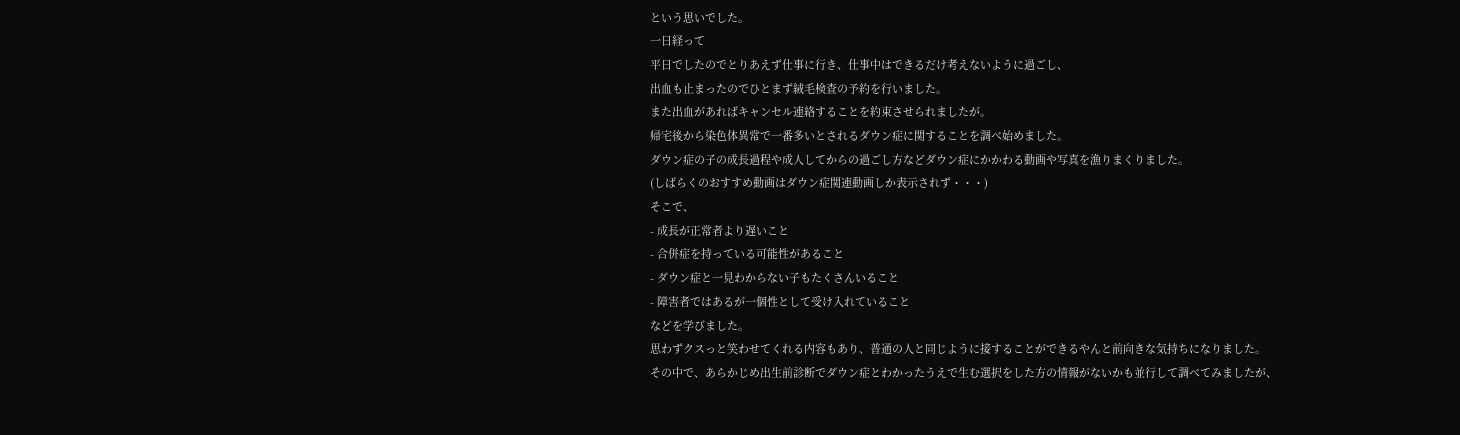という思いでした。
一日経って
平日でしたのでとりあえず仕事に行き、仕事中はできるだけ考えないように過ごし、
出血も止まったのでひとまず絨毛検査の予約を行いました。
また出血があればキャンセル連絡することを約束させられましたが。
帰宅後から染色体異常で一番多いとされるダウン症に関することを調べ始めました。
ダウン症の子の成長過程や成人してからの過ごし方などダウン症にかかわる動画や写真を漁りまくりました。
(しばらくのおすすめ動画はダウン症関連動画しか表示されず・・・)
そこで、
- 成長が正常者より遅いこと
- 合併症を持っている可能性があること
- ダウン症と一見わからない子もたくさんいること
- 障害者ではあるが一個性として受け入れていること
などを学びました。
思わずクスっと笑わせてくれる内容もあり、普通の人と同じように接することができるやんと前向きな気持ちになりました。
その中で、あらかじめ出生前診断でダウン症とわかったうえで生む選択をした方の情報がないかも並行して調べてみましたが、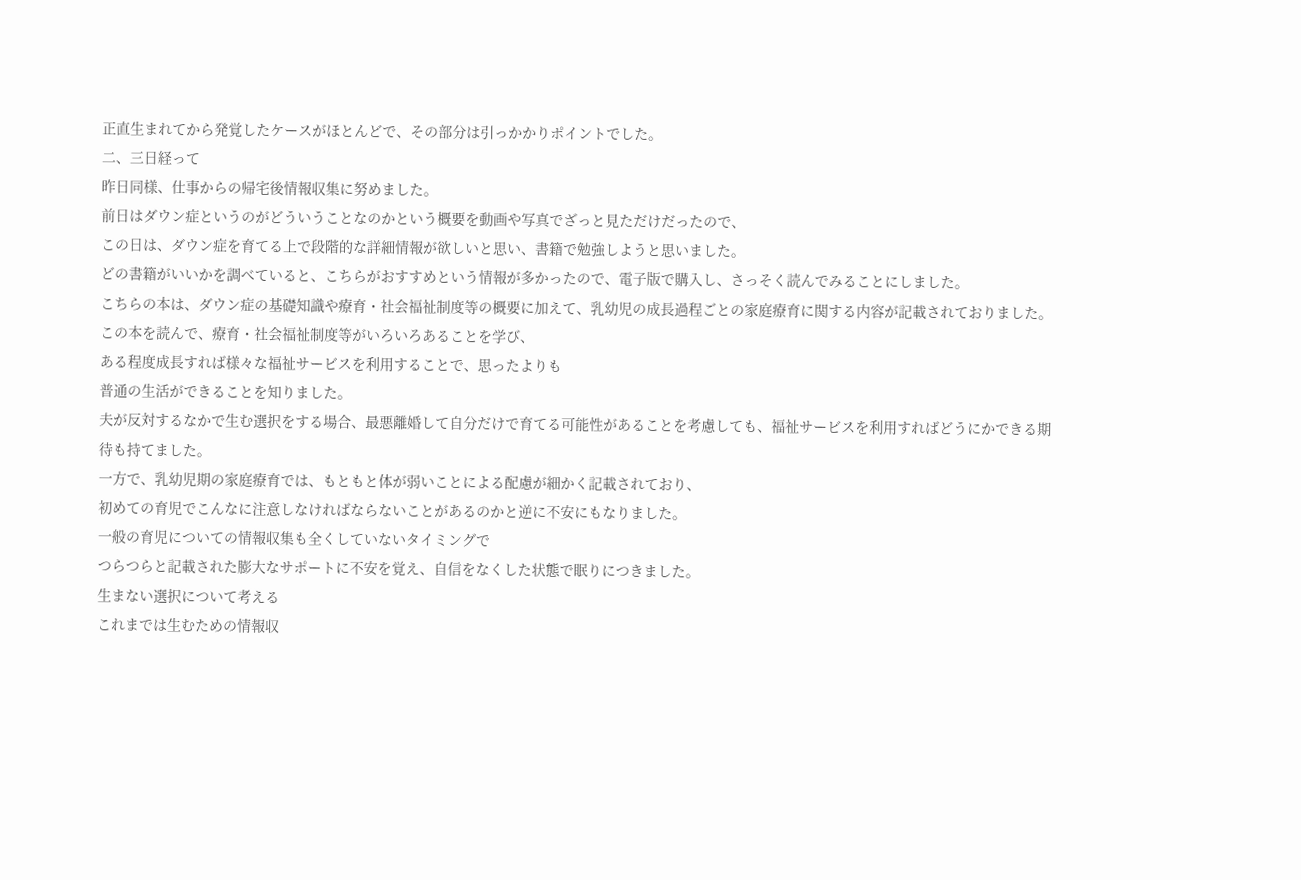正直生まれてから発覚したケースがほとんどで、その部分は引っかかりポイントでした。
二、三日経って
昨日同様、仕事からの帰宅後情報収集に努めました。
前日はダウン症というのがどういうことなのかという概要を動画や写真でざっと見ただけだったので、
この日は、ダウン症を育てる上で段階的な詳細情報が欲しいと思い、書籍で勉強しようと思いました。
どの書籍がいいかを調べていると、こちらがおすすめという情報が多かったので、電子版で購入し、さっそく読んでみることにしました。
こちらの本は、ダウン症の基礎知識や療育・社会福祉制度等の概要に加えて、乳幼児の成長過程ごとの家庭療育に関する内容が記載されておりました。
この本を読んで、療育・社会福祉制度等がいろいろあることを学び、
ある程度成長すれば様々な福祉サービスを利用することで、思ったよりも
普通の生活ができることを知りました。
夫が反対するなかで生む選択をする場合、最悪離婚して自分だけで育てる可能性があることを考慮しても、福祉サービスを利用すればどうにかできる期待も持てました。
一方で、乳幼児期の家庭療育では、もともと体が弱いことによる配慮が細かく記載されており、
初めての育児でこんなに注意しなければならないことがあるのかと逆に不安にもなりました。
一般の育児についての情報収集も全くしていないタイミングで
つらつらと記載された膨大なサポートに不安を覚え、自信をなくした状態で眠りにつきました。
生まない選択について考える
これまでは生むための情報収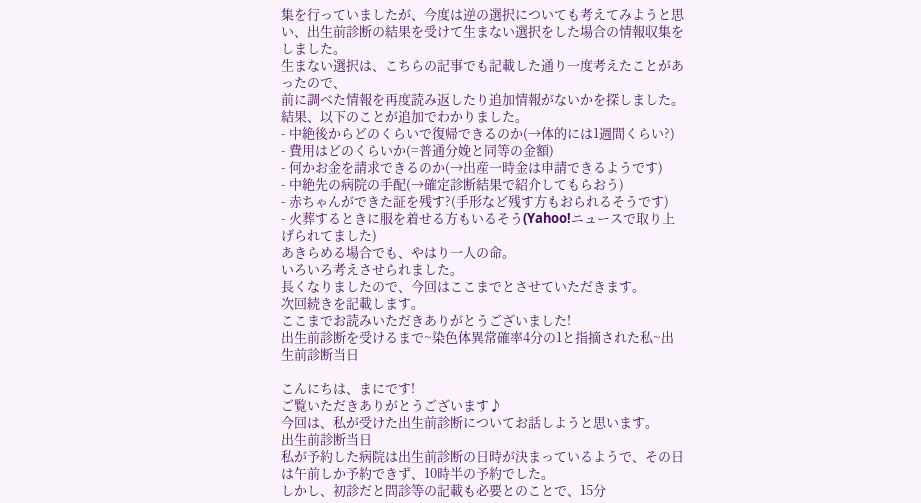集を行っていましたが、今度は逆の選択についても考えてみようと思い、出生前診断の結果を受けて生まない選択をした場合の情報収集をしました。
生まない選択は、こちらの記事でも記載した通り一度考えたことがあったので、
前に調べた情報を再度読み返したり追加情報がないかを探しました。
結果、以下のことが追加でわかりました。
- 中絶後からどのくらいで復帰できるのか(→体的には1週間くらい?)
- 費用はどのくらいか(=普通分娩と同等の金額)
- 何かお金を請求できるのか(→出産一時金は申請できるようです)
- 中絶先の病院の手配(→確定診断結果で紹介してもらおう)
- 赤ちゃんができた証を残す?(手形など残す方もおられるそうです)
- 火葬するときに服を着せる方もいるそう(Yahoo!ニュースで取り上げられてました)
あきらめる場合でも、やはり一人の命。
いろいろ考えさせられました。
長くなりましたので、今回はここまでとさせていただきます。
次回続きを記載します。
ここまでお読みいただきありがとうございました!
出生前診断を受けるまで~染色体異常確率4分の1と指摘された私~出生前診断当日

こんにちは、まにです!
ご覧いただきありがとうございます♪
今回は、私が受けた出生前診断についてお話しようと思います。
出生前診断当日
私が予約した病院は出生前診断の日時が決まっているようで、その日は午前しか予約できず、10時半の予約でした。
しかし、初診だと問診等の記載も必要とのことで、15分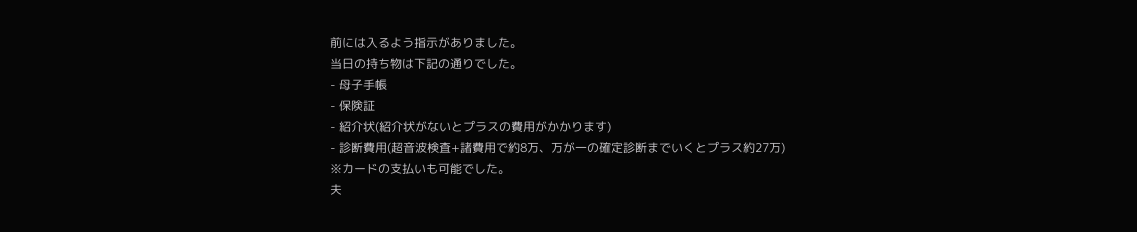前には入るよう指示がありました。
当日の持ち物は下記の通りでした。
- 母子手帳
- 保険証
- 紹介状(紹介状がないとプラスの費用がかかります)
- 診断費用(超音波検査+諸費用で約8万、万が一の確定診断までいくとプラス約27万)
※カードの支払いも可能でした。
夫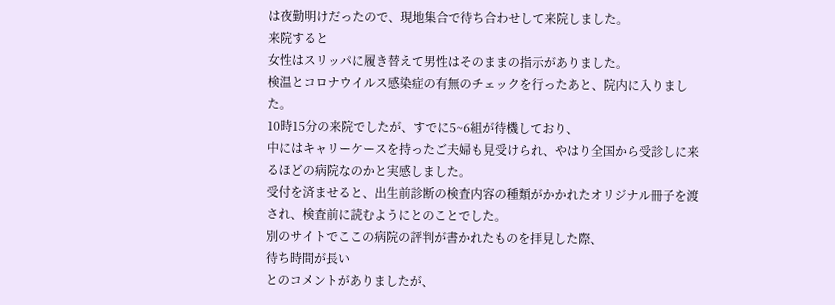は夜勤明けだったので、現地集合で待ち合わせして来院しました。
来院すると
女性はスリッパに履き替えて男性はそのままの指示がありました。
検温とコロナウイルス感染症の有無のチェックを行ったあと、院内に入りました。
10時15分の来院でしたが、すでに5~6組が待機しており、
中にはキャリーケースを持ったご夫婦も見受けられ、やはり全国から受診しに来るほどの病院なのかと実感しました。
受付を済ませると、出生前診断の検査内容の種類がかかれたオリジナル冊子を渡され、検査前に読むようにとのことでした。
別のサイトでここの病院の評判が書かれたものを拝見した際、
待ち時間が長い
とのコメントがありましたが、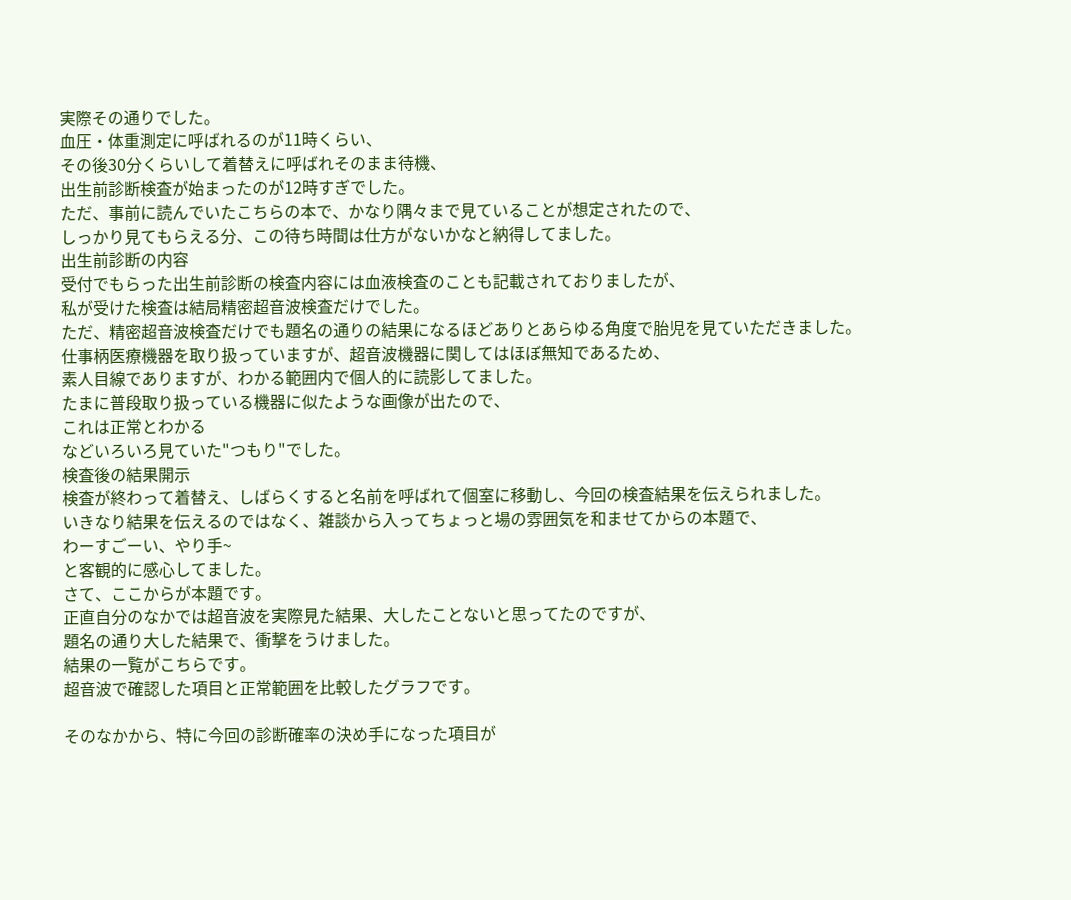実際その通りでした。
血圧・体重測定に呼ばれるのが11時くらい、
その後30分くらいして着替えに呼ばれそのまま待機、
出生前診断検査が始まったのが12時すぎでした。
ただ、事前に読んでいたこちらの本で、かなり隅々まで見ていることが想定されたので、
しっかり見てもらえる分、この待ち時間は仕方がないかなと納得してました。
出生前診断の内容
受付でもらった出生前診断の検査内容には血液検査のことも記載されておりましたが、
私が受けた検査は結局精密超音波検査だけでした。
ただ、精密超音波検査だけでも題名の通りの結果になるほどありとあらゆる角度で胎児を見ていただきました。
仕事柄医療機器を取り扱っていますが、超音波機器に関してはほぼ無知であるため、
素人目線でありますが、わかる範囲内で個人的に読影してました。
たまに普段取り扱っている機器に似たような画像が出たので、
これは正常とわかる
などいろいろ見ていた"つもり"でした。
検査後の結果開示
検査が終わって着替え、しばらくすると名前を呼ばれて個室に移動し、今回の検査結果を伝えられました。
いきなり結果を伝えるのではなく、雑談から入ってちょっと場の雰囲気を和ませてからの本題で、
わーすごーい、やり手~
と客観的に感心してました。
さて、ここからが本題です。
正直自分のなかでは超音波を実際見た結果、大したことないと思ってたのですが、
題名の通り大した結果で、衝撃をうけました。
結果の一覧がこちらです。
超音波で確認した項目と正常範囲を比較したグラフです。

そのなかから、特に今回の診断確率の決め手になった項目が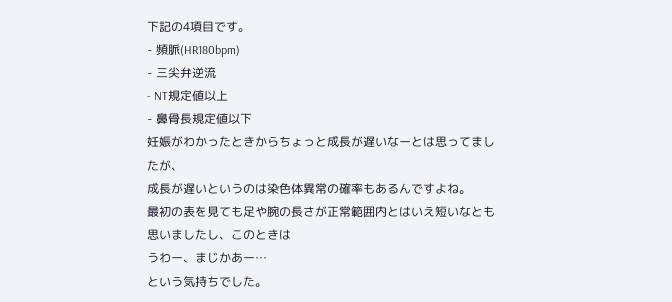下記の4項目です。
- 頻脈(HR180bpm)
- 三尖弁逆流
- NT規定値以上
- 鼻骨長規定値以下
妊娠がわかったときからちょっと成長が遅いなーとは思ってましたが、
成長が遅いというのは染色体異常の確率もあるんですよね。
最初の表を見ても足や腕の長さが正常範囲内とはいえ短いなとも思いましたし、このときは
うわー、まじかあー…
という気持ちでした。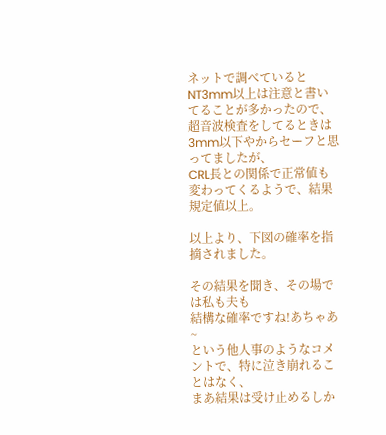ネットで調べているとNT3mm以上は注意と書いてることが多かったので、
超音波検査をしてるときは3mm以下やからセーフと思ってましたが、
CRL長との関係で正常値も変わってくるようで、結果規定値以上。

以上より、下図の確率を指摘されました。

その結果を聞き、その場では私も夫も
結構な確率ですね!あちゃあ~
という他人事のようなコメントで、特に泣き崩れることはなく、
まあ結果は受け止めるしか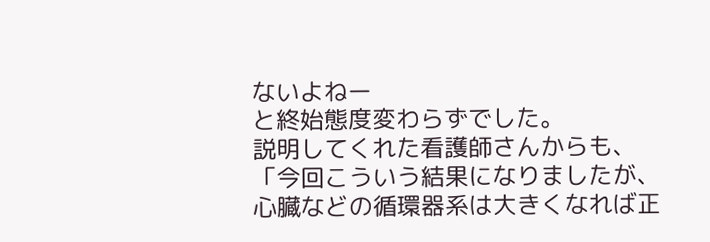ないよねー
と終始態度変わらずでした。
説明してくれた看護師さんからも、
「今回こういう結果になりましたが、
心臓などの循環器系は大きくなれば正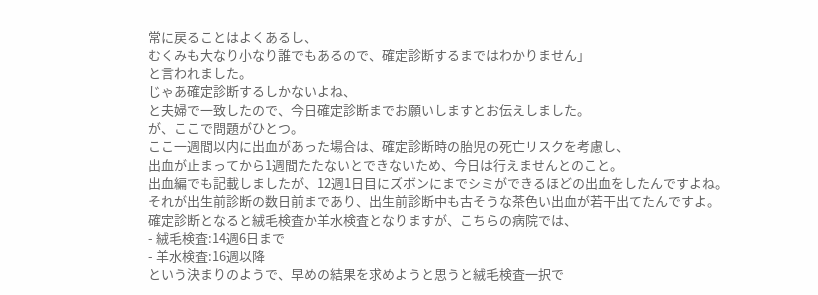常に戻ることはよくあるし、
むくみも大なり小なり誰でもあるので、確定診断するまではわかりません」
と言われました。
じゃあ確定診断するしかないよね、
と夫婦で一致したので、今日確定診断までお願いしますとお伝えしました。
が、ここで問題がひとつ。
ここ一週間以内に出血があった場合は、確定診断時の胎児の死亡リスクを考慮し、
出血が止まってから1週間たたないとできないため、今日は行えませんとのこと。
出血編でも記載しましたが、12週1日目にズボンにまでシミができるほどの出血をしたんですよね。
それが出生前診断の数日前まであり、出生前診断中も古そうな茶色い出血が若干出てたんですよ。
確定診断となると絨毛検査か羊水検査となりますが、こちらの病院では、
- 絨毛検査:14週6日まで
- 羊水検査:16週以降
という決まりのようで、早めの結果を求めようと思うと絨毛検査一択で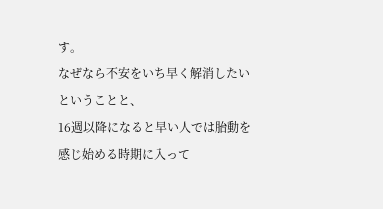す。
なぜなら不安をいち早く解消したいということと、
16週以降になると早い人では胎動を感じ始める時期に入って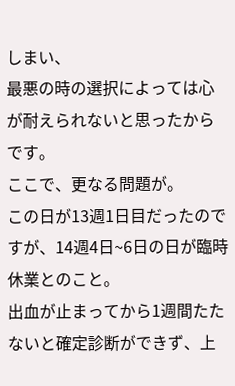しまい、
最悪の時の選択によっては心が耐えられないと思ったからです。
ここで、更なる問題が。
この日が13週1日目だったのですが、14週4日~6日の日が臨時休業とのこと。
出血が止まってから1週間たたないと確定診断ができず、上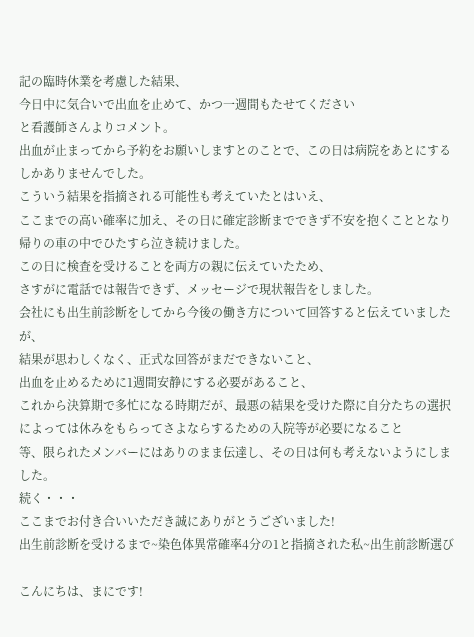記の臨時休業を考慮した結果、
今日中に気合いで出血を止めて、かつ一週間もたせてください
と看護師さんよりコメント。
出血が止まってから予約をお願いしますとのことで、この日は病院をあとにするしかありませんでした。
こういう結果を指摘される可能性も考えていたとはいえ、
ここまでの高い確率に加え、その日に確定診断までできず不安を抱くこととなり
帰りの車の中でひたすら泣き続けました。
この日に検査を受けることを両方の親に伝えていたため、
さすがに電話では報告できず、メッセージで現状報告をしました。
会社にも出生前診断をしてから今後の働き方について回答すると伝えていましたが、
結果が思わしくなく、正式な回答がまだできないこと、
出血を止めるために1週間安静にする必要があること、
これから決算期で多忙になる時期だが、最悪の結果を受けた際に自分たちの選択によっては休みをもらってさよならするための入院等が必要になること
等、限られたメンバーにはありのまま伝達し、その日は何も考えないようにしました。
続く・・・
ここまでお付き合いいただき誠にありがとうございました!
出生前診断を受けるまで~染色体異常確率4分の1と指摘された私~出生前診断選び

こんにちは、まにです!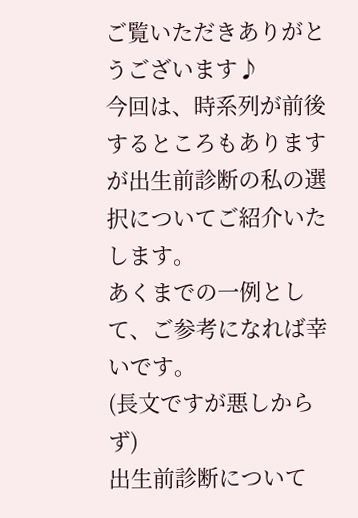ご覧いただきありがとうございます♪
今回は、時系列が前後するところもありますが出生前診断の私の選択についてご紹介いたします。
あくまでの一例として、ご参考になれば幸いです。
(長文ですが悪しからず)
出生前診断について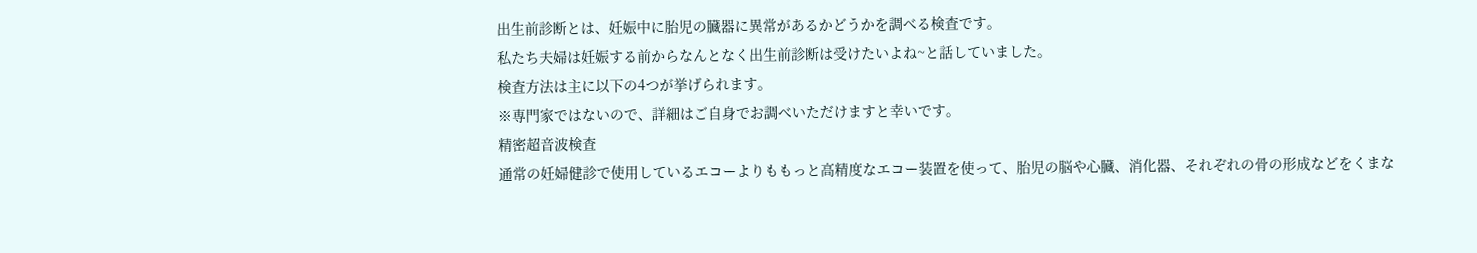出生前診断とは、妊娠中に胎児の臓器に異常があるかどうかを調べる検査です。
私たち夫婦は妊娠する前からなんとなく出生前診断は受けたいよね~と話していました。
検査方法は主に以下の4つが挙げられます。
※専門家ではないので、詳細はご自身でお調べいただけますと幸いです。
精密超音波検査
通常の妊婦健診で使用しているエコーよりももっと高精度なエコー装置を使って、胎児の脳や心臓、消化器、それぞれの骨の形成などをくまな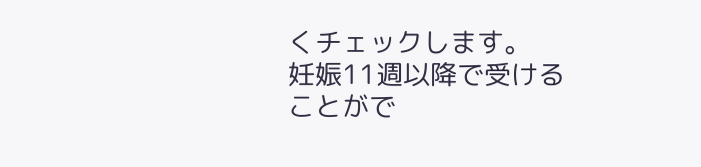くチェックします。
妊娠11週以降で受けることがで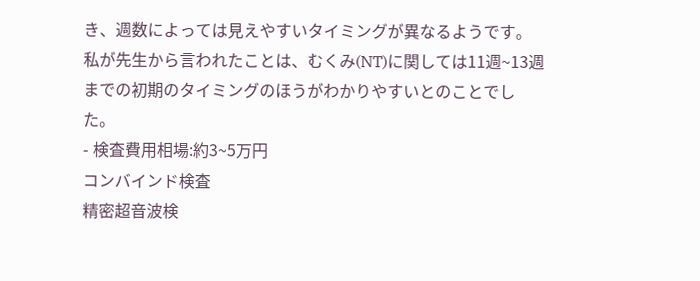き、週数によっては見えやすいタイミングが異なるようです。
私が先生から言われたことは、むくみ(NT)に関しては11週~13週までの初期のタイミングのほうがわかりやすいとのことでした。
- 検査費用相場:約3~5万円
コンバインド検査
精密超音波検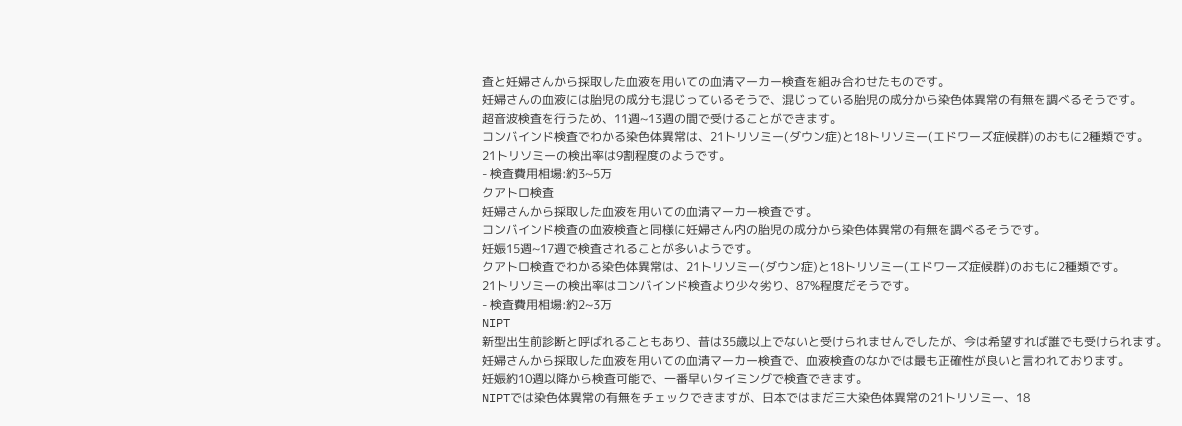査と妊婦さんから採取した血液を用いての血清マーカー検査を組み合わせたものです。
妊婦さんの血液には胎児の成分も混じっているそうで、混じっている胎児の成分から染色体異常の有無を調べるそうです。
超音波検査を行うため、11週~13週の間で受けることができます。
コンバインド検査でわかる染色体異常は、21トリソミー(ダウン症)と18トリソミー(エドワーズ症候群)のおもに2種類です。
21トリソミーの検出率は9割程度のようです。
- 検査費用相場:約3~5万
クアトロ検査
妊婦さんから採取した血液を用いての血清マーカー検査です。
コンバインド検査の血液検査と同様に妊婦さん内の胎児の成分から染色体異常の有無を調べるそうです。
妊娠15週~17週で検査されることが多いようです。
クアトロ検査でわかる染色体異常は、21トリソミー(ダウン症)と18トリソミー(エドワーズ症候群)のおもに2種類です。
21トリソミーの検出率はコンバインド検査より少々劣り、87%程度だそうです。
- 検査費用相場:約2~3万
NIPT
新型出生前診断と呼ばれることもあり、昔は35歳以上でないと受けられませんでしたが、今は希望すれば誰でも受けられます。
妊婦さんから採取した血液を用いての血清マーカー検査で、血液検査のなかでは最も正確性が良いと言われております。
妊娠約10週以降から検査可能で、一番早いタイミングで検査できます。
NIPTでは染色体異常の有無をチェックできますが、日本ではまだ三大染色体異常の21トリソミー、18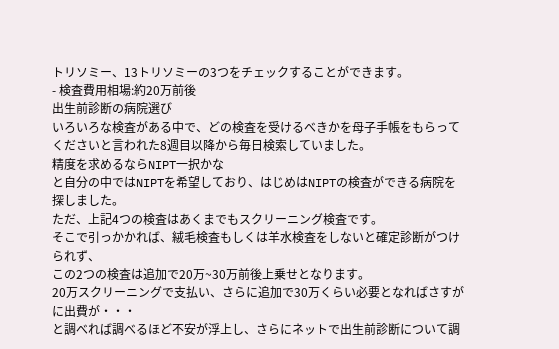トリソミー、13トリソミーの3つをチェックすることができます。
- 検査費用相場:約20万前後
出生前診断の病院選び
いろいろな検査がある中で、どの検査を受けるべきかを母子手帳をもらってくださいと言われた8週目以降から毎日検索していました。
精度を求めるならNIPT一択かな
と自分の中ではNIPTを希望しており、はじめはNIPTの検査ができる病院を探しました。
ただ、上記4つの検査はあくまでもスクリーニング検査です。
そこで引っかかれば、絨毛検査もしくは羊水検査をしないと確定診断がつけられず、
この2つの検査は追加で20万~30万前後上乗せとなります。
20万スクリーニングで支払い、さらに追加で30万くらい必要となればさすがに出費が・・・
と調べれば調べるほど不安が浮上し、さらにネットで出生前診断について調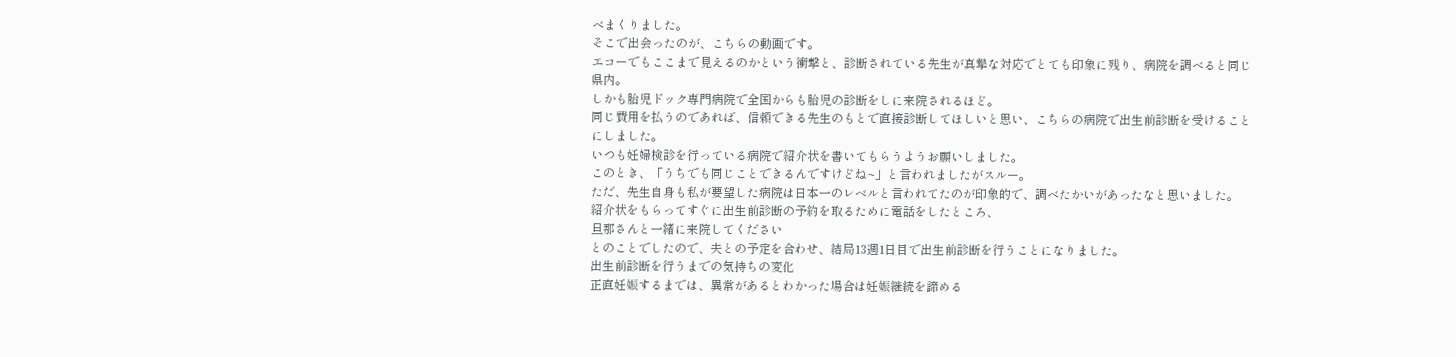べまくりました。
そこで出会ったのが、こちらの動画です。
エコーでもここまで見えるのかという衝撃と、診断されている先生が真摯な対応でとても印象に残り、病院を調べると同じ県内。
しかも胎児ドック専門病院で全国からも胎児の診断をしに来院されるほど。
同じ費用を払うのであれば、信頼できる先生のもとで直接診断してほしいと思い、こちらの病院で出生前診断を受けることにしました。
いつも妊婦検診を行っている病院で紹介状を書いてもらうようお願いしました。
このとき、「うちでも同じことできるんですけどね~」と言われましたがスルー。
ただ、先生自身も私が要望した病院は日本一のレベルと言われてたのが印象的で、調べたかいがあったなと思いました。
紹介状をもらってすぐに出生前診断の予約を取るために電話をしたところ、
旦那さんと一緒に来院してください
とのことでしたので、夫との予定を合わせ、結局13週1日目で出生前診断を行うことになりました。
出生前診断を行うまでの気持ちの変化
正直妊娠するまでは、異常があるとわかった場合は妊娠継続を諦める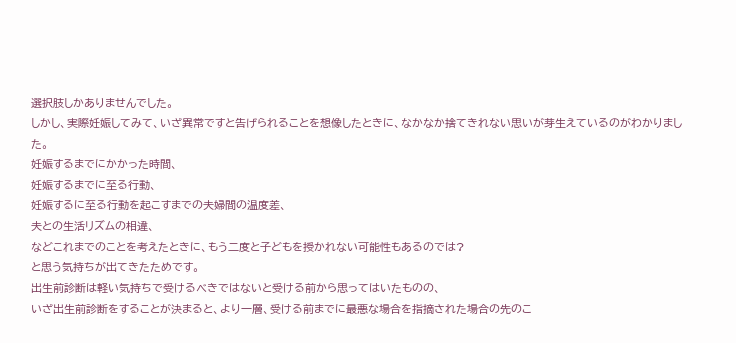選択肢しかありませんでした。
しかし、実際妊娠してみて、いざ異常ですと告げられることを想像したときに、なかなか捨てきれない思いが芽生えているのがわかりました。
妊娠するまでにかかった時間、
妊娠するまでに至る行動、
妊娠するに至る行動を起こすまでの夫婦間の温度差、
夫との生活リズムの相違、
などこれまでのことを考えたときに、もう二度と子どもを授かれない可能性もあるのでは?
と思う気持ちが出てきたためです。
出生前診断は軽い気持ちで受けるべきではないと受ける前から思ってはいたものの、
いざ出生前診断をすることが決まると、より一層、受ける前までに最悪な場合を指摘された場合の先のこ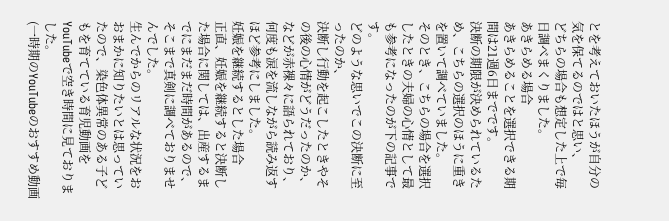とを考えておいたほうが自分の気を保てるのではと思い、
どちらの場合も想定した上で毎日調べまくりました。
あきらめる場合
あきらめることを選択できる期間は21週6日までです。
決断の期限が決められているため、こちらの選択のほうに重きを置いて調べていました。
そのとき、こちらの場合を選択したときの夫婦の心情として最も参考になったのが下の記事です。
どのような思いでこの決断に至ったのか、
決断し行動を起こしたときやその後の心情がどうだったのか、
などが赤裸々に語られており、何度も涙を流しながら読み返すほど参考にしました。
妊娠を継続するとした場合
正直、妊娠を継続すると決断した場合に関しては、出産するまでにまだまだ時間があるので、そこまで真剣に調べておりませんでした。
生んでからのリアルな状況をおおまかに知りたいとは思っていたので、染色体異常のある子どもを育てている育児動画をYouTubeで空き時間に見ておりました。
(一時期のYouTubeのおすすめ動画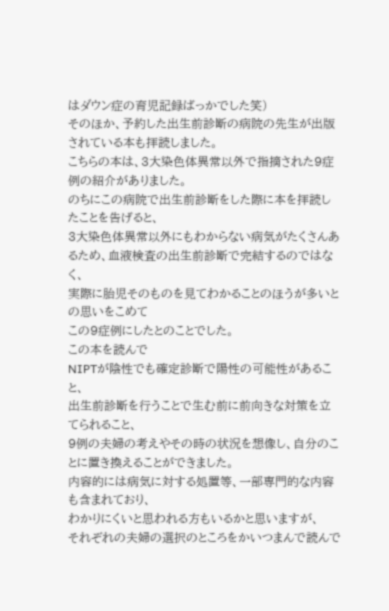はダウン症の育児記録ばっかでした笑)
そのほか、予約した出生前診断の病院の先生が出版されている本も拝読しました。
こちらの本は、3大染色体異常以外で指摘された9症例の紹介がありました。
のちにこの病院で出生前診断をした際に本を拝読したことを告げると、
3大染色体異常以外にもわからない病気がたくさんあるため、血液検査の出生前診断で完結するのではなく、
実際に胎児そのものを見てわかることのほうが多いとの思いをこめて
この9症例にしたとのことでした。
この本を読んで
NIPTが陰性でも確定診断で陽性の可能性があること、
出生前診断を行うことで生む前に前向きな対策を立てられること、
9例の夫婦の考えやその時の状況を想像し、自分のことに置き換えることができました。
内容的には病気に対する処置等、一部専門的な内容も含まれており、
わかりにくいと思われる方もいるかと思いますが、
それぞれの夫婦の選択のところをかいつまんで読んで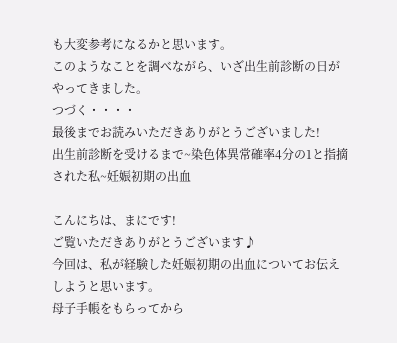も大変参考になるかと思います。
このようなことを調べながら、いざ出生前診断の日がやってきました。
つづく・・・・
最後までお読みいただきありがとうございました!
出生前診断を受けるまで~染色体異常確率4分の1と指摘された私~妊娠初期の出血

こんにちは、まにです!
ご覧いただきありがとうございます♪
今回は、私が経験した妊娠初期の出血についてお伝えしようと思います。
母子手帳をもらってから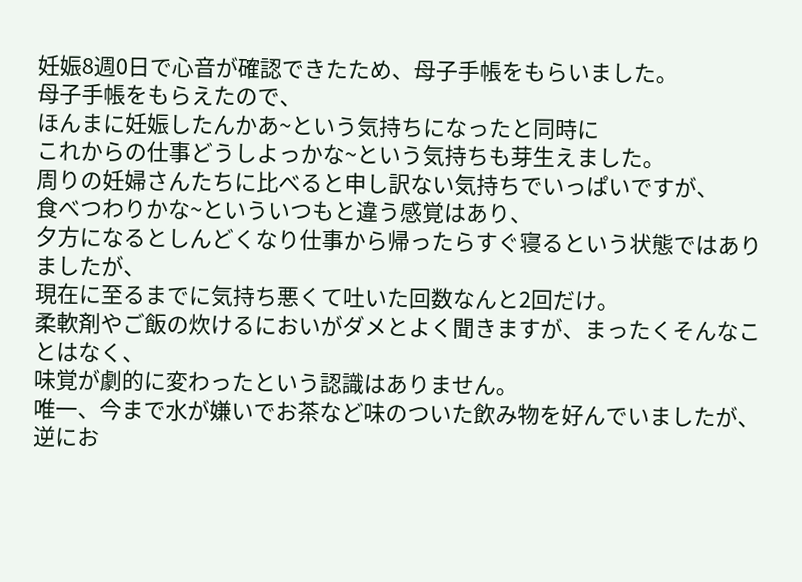妊娠8週0日で心音が確認できたため、母子手帳をもらいました。
母子手帳をもらえたので、
ほんまに妊娠したんかあ~という気持ちになったと同時に
これからの仕事どうしよっかな~という気持ちも芽生えました。
周りの妊婦さんたちに比べると申し訳ない気持ちでいっぱいですが、
食べつわりかな~といういつもと違う感覚はあり、
夕方になるとしんどくなり仕事から帰ったらすぐ寝るという状態ではありましたが、
現在に至るまでに気持ち悪くて吐いた回数なんと2回だけ。
柔軟剤やご飯の炊けるにおいがダメとよく聞きますが、まったくそんなことはなく、
味覚が劇的に変わったという認識はありません。
唯一、今まで水が嫌いでお茶など味のついた飲み物を好んでいましたが、
逆にお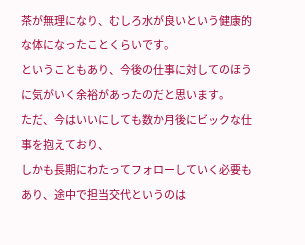茶が無理になり、むしろ水が良いという健康的な体になったことくらいです。
ということもあり、今後の仕事に対してのほうに気がいく余裕があったのだと思います。
ただ、今はいいにしても数か月後にビックな仕事を抱えており、
しかも長期にわたってフォローしていく必要もあり、途中で担当交代というのは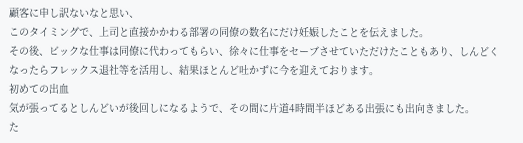顧客に申し訳ないなと思い、
このタイミングで、上司と直接かかわる部署の同僚の数名にだけ妊娠したことを伝えました。
その後、ビックな仕事は同僚に代わってもらい、徐々に仕事をセーブさせていただけたこともあり、しんどくなったらフレックス退社等を活用し、結果ほとんど吐かずに今を迎えております。
初めての出血
気が張ってるとしんどいが後回しになるようで、その間に片道4時間半ほどある出張にも出向きました。
た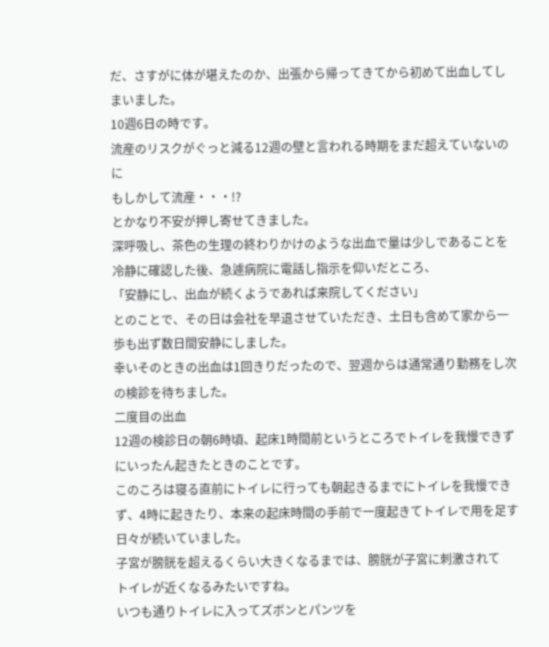だ、さすがに体が堪えたのか、出張から帰ってきてから初めて出血してしまいました。
10週6日の時です。
流産のリスクがぐっと減る12週の壁と言われる時期をまだ超えていないのに
もしかして流産・・・!?
とかなり不安が押し寄せてきました。
深呼吸し、茶色の生理の終わりかけのような出血で量は少しであることを冷静に確認した後、急遽病院に電話し指示を仰いだところ、
「安静にし、出血が続くようであれば来院してください」
とのことで、その日は会社を早退させていただき、土日も含めて家から一歩も出ず数日間安静にしました。
幸いそのときの出血は1回きりだったので、翌週からは通常通り勤務をし次の検診を待ちました。
二度目の出血
12週の検診日の朝6時頃、起床1時間前というところでトイレを我慢できずにいったん起きたときのことです。
このころは寝る直前にトイレに行っても朝起きるまでにトイレを我慢できず、4時に起きたり、本来の起床時間の手前で一度起きてトイレで用を足す日々が続いていました。
子宮が膀胱を超えるくらい大きくなるまでは、膀胱が子宮に刺激されて
トイレが近くなるみたいですね。
いつも通りトイレに入ってズボンとパンツを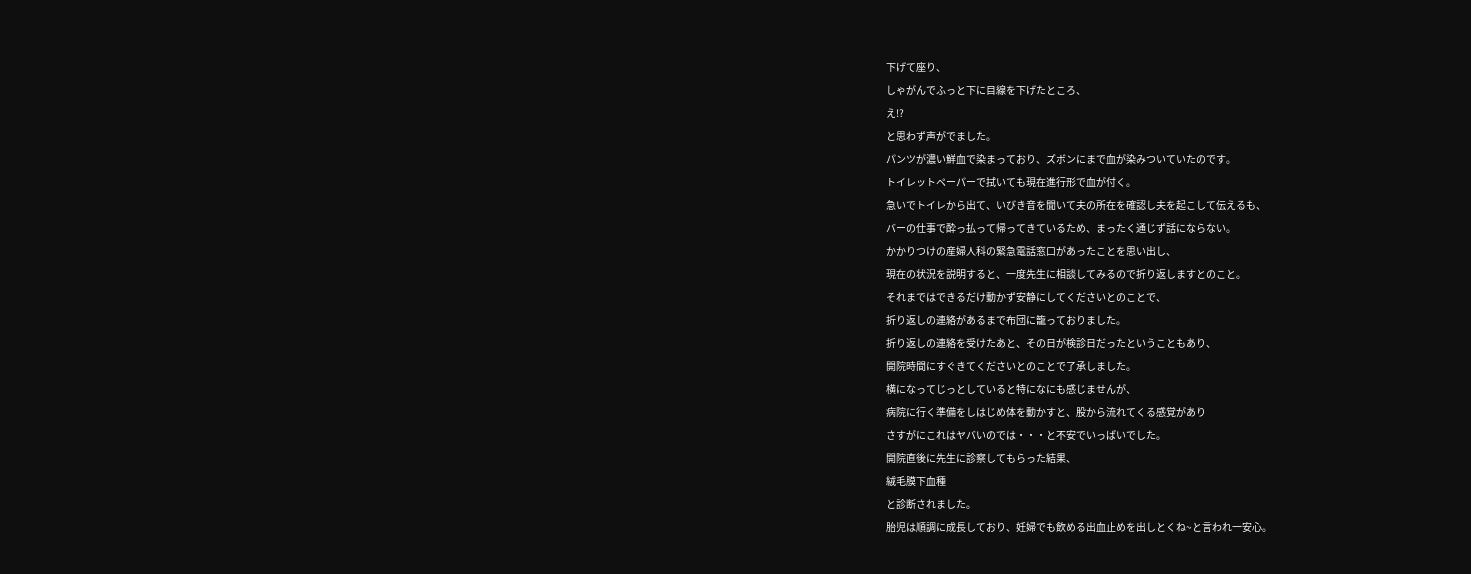下げて座り、
しゃがんでふっと下に目線を下げたところ、
え!?
と思わず声がでました。
パンツが濃い鮮血で染まっており、ズボンにまで血が染みついていたのです。
トイレットペーパーで拭いても現在進行形で血が付く。
急いでトイレから出て、いびき音を聞いて夫の所在を確認し夫を起こして伝えるも、
バーの仕事で酔っ払って帰ってきているため、まったく通じず話にならない。
かかりつけの産婦人科の緊急電話窓口があったことを思い出し、
現在の状況を説明すると、一度先生に相談してみるので折り返しますとのこと。
それまではできるだけ動かず安静にしてくださいとのことで、
折り返しの連絡があるまで布団に籠っておりました。
折り返しの連絡を受けたあと、その日が検診日だったということもあり、
開院時間にすぐきてくださいとのことで了承しました。
横になってじっとしていると特になにも感じませんが、
病院に行く準備をしはじめ体を動かすと、股から流れてくる感覚があり
さすがにこれはヤバいのでは・・・と不安でいっぱいでした。
開院直後に先生に診察してもらった結果、
絨毛膜下血種
と診断されました。
胎児は順調に成長しており、妊婦でも飲める出血止めを出しとくね~と言われ一安心。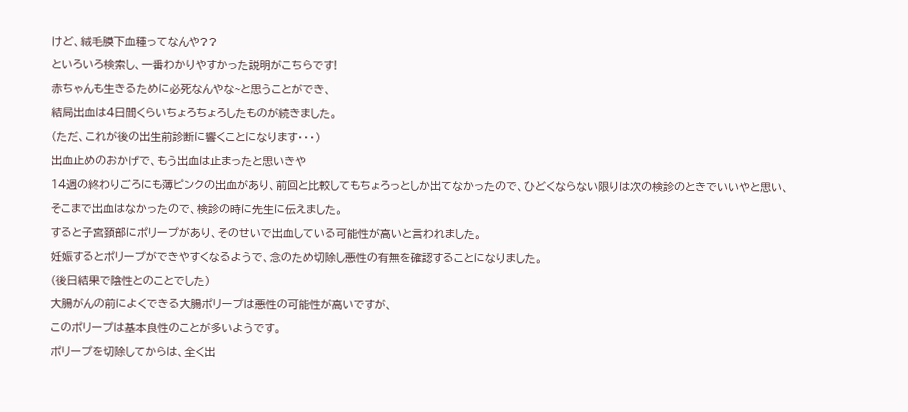けど、絨毛膜下血種ってなんや??
といろいろ検索し、一番わかりやすかった説明がこちらです!
赤ちゃんも生きるために必死なんやな~と思うことができ、
結局出血は4日間くらいちょろちょろしたものが続きました。
(ただ、これが後の出生前診断に響くことになります・・・)
出血止めのおかげで、もう出血は止まったと思いきや
14週の終わりごろにも薄ピンクの出血があり、前回と比較してもちょろっとしか出てなかったので、ひどくならない限りは次の検診のときでいいやと思い、
そこまで出血はなかったので、検診の時に先生に伝えました。
すると子宮頚部にポリープがあり、そのせいで出血している可能性が高いと言われました。
妊娠するとポリープができやすくなるようで、念のため切除し悪性の有無を確認することになりました。
(後日結果で陰性とのことでした)
大腸がんの前によくできる大腸ポリープは悪性の可能性が高いですが、
このポリープは基本良性のことが多いようです。
ポリープを切除してからは、全く出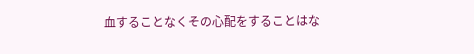血することなくその心配をすることはな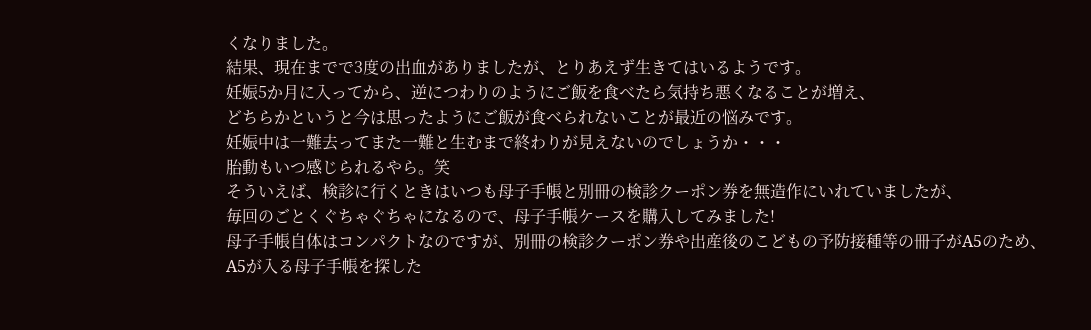くなりました。
結果、現在までで3度の出血がありましたが、とりあえず生きてはいるようです。
妊娠5か月に入ってから、逆につわりのようにご飯を食べたら気持ち悪くなることが増え、
どちらかというと今は思ったようにご飯が食べられないことが最近の悩みです。
妊娠中は一難去ってまた一難と生むまで終わりが見えないのでしょうか・・・
胎動もいつ感じられるやら。笑
そういえば、検診に行くときはいつも母子手帳と別冊の検診クーポン券を無造作にいれていましたが、
毎回のごとくぐちゃぐちゃになるので、母子手帳ケースを購入してみました!
母子手帳自体はコンパクトなのですが、別冊の検診クーポン券や出産後のこどもの予防接種等の冊子がA5のため、A5が入る母子手帳を探した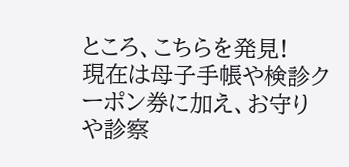ところ、こちらを発見!
現在は母子手帳や検診クーポン券に加え、お守りや診察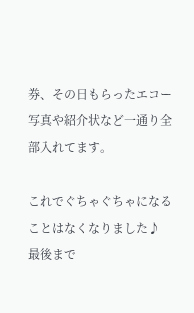券、その日もらったエコー写真や紹介状など一通り全部入れてます。

これでぐちゃぐちゃになることはなくなりました♪
最後まで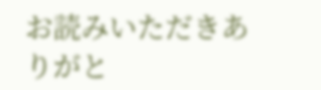お読みいただきありがと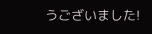うございました!